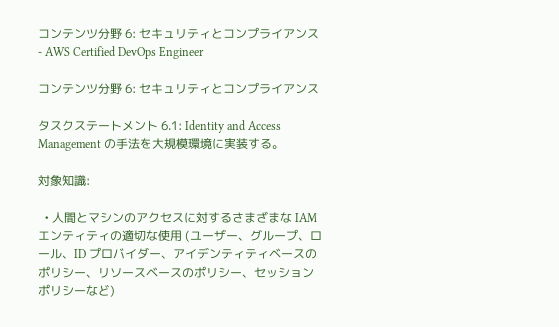コンテンツ分野 6: セキュリティとコンプライアンス - AWS Certified DevOps Engineer

コンテンツ分野 6: セキュリティとコンプライアンス

タスクステートメント 6.1: Identity and Access Management の手法を大規模環境に実装する。

対象知識:

  • 人間とマシンのアクセスに対するさまざまな IAM エンティティの適切な使用 (ユーザー、グループ、ロール、ID プロバイダー、アイデンティティベースのポリシー、リソースベースのポリシー、セッションポリシーなど)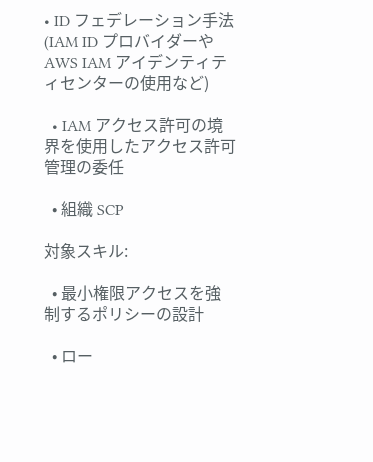• ID フェデレーション手法 (IAM ID プロバイダーや AWS IAM アイデンティティセンターの使用など)

  • IAM アクセス許可の境界を使用したアクセス許可管理の委任

  • 組織 SCP

対象スキル:

  • 最小権限アクセスを強制するポリシーの設計

  • ロー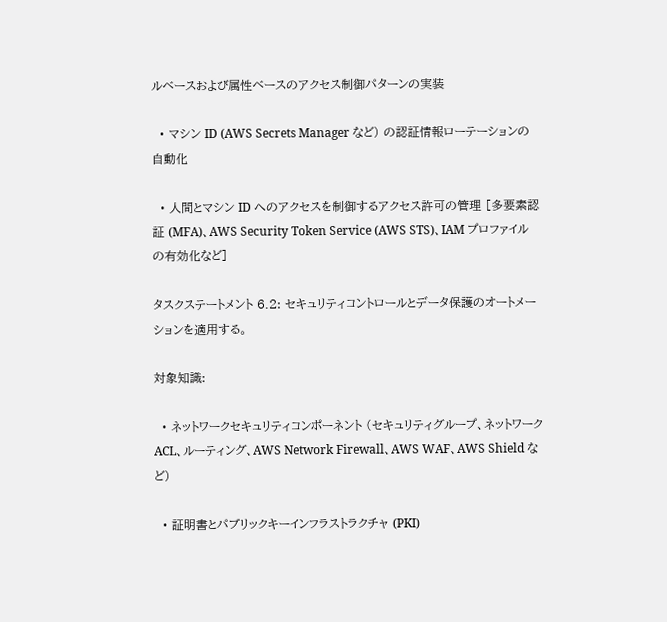ルベースおよび属性ベースのアクセス制御パターンの実装

  • マシン ID (AWS Secrets Manager など) の認証情報ローテーションの自動化

  • 人間とマシン ID へのアクセスを制御するアクセス許可の管理 [多要素認証 (MFA)、AWS Security Token Service (AWS STS)、IAM プロファイルの有効化など]

タスクステートメント 6.2: セキュリティコントロールとデータ保護のオートメーションを適用する。

対象知識:

  • ネットワークセキュリティコンポーネント (セキュリティグループ、ネットワーク ACL、ルーティング、AWS Network Firewall、AWS WAF、AWS Shield など)

  • 証明書とパブリックキーインフラストラクチャ (PKI)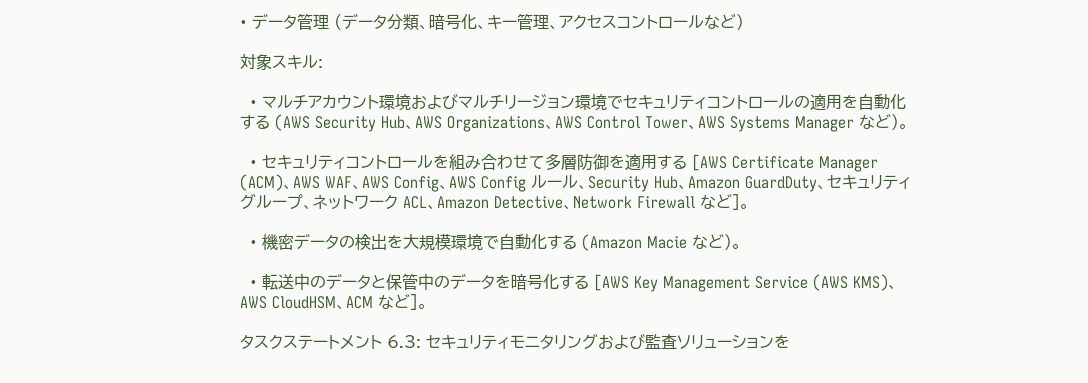• データ管理 (データ分類、暗号化、キー管理、アクセスコントロールなど)

対象スキル:

  • マルチアカウント環境およびマルチリージョン環境でセキュリティコントロールの適用を自動化する (AWS Security Hub、AWS Organizations、AWS Control Tower、AWS Systems Manager など)。

  • セキュリティコントロールを組み合わせて多層防御を適用する [AWS Certificate Manager (ACM)、AWS WAF、AWS Config、AWS Config ルール、Security Hub、Amazon GuardDuty、セキュリティグループ、ネットワーク ACL、Amazon Detective、Network Firewall など]。

  • 機密データの検出を大規模環境で自動化する (Amazon Macie など)。

  • 転送中のデータと保管中のデータを暗号化する [AWS Key Management Service (AWS KMS)、AWS CloudHSM、ACM など]。

タスクステートメント 6.3: セキュリティモニタリングおよび監査ソリューションを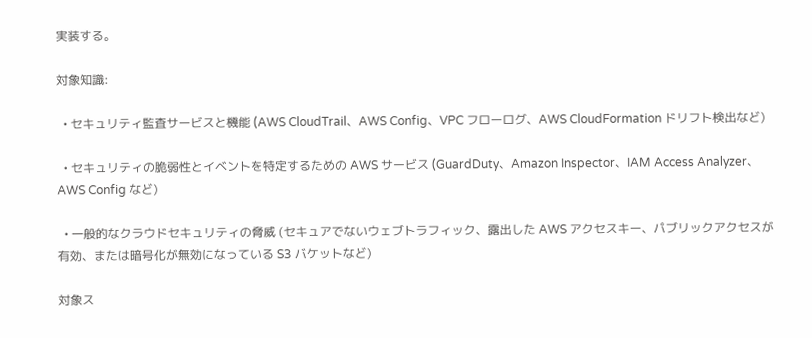実装する。

対象知識:

  • セキュリティ監査サービスと機能 (AWS CloudTrail、AWS Config、VPC フローログ、AWS CloudFormation ドリフト検出など)

  • セキュリティの脆弱性とイベントを特定するための AWS サービス (GuardDuty、Amazon Inspector、IAM Access Analyzer、AWS Config など)

  • 一般的なクラウドセキュリティの脅威 (セキュアでないウェブトラフィック、露出した AWS アクセスキー、パブリックアクセスが有効、または暗号化が無効になっている S3 バケットなど)

対象ス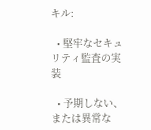キル:

  • 堅牢なセキュリティ監査の実装

  • 予期しない、または異常な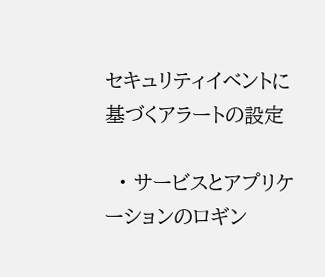セキュリティイベントに基づくアラートの設定

  • サービスとアプリケーションのロギン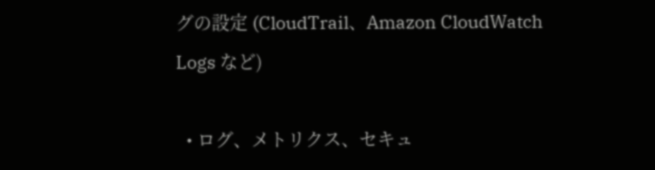グの設定 (CloudTrail、Amazon CloudWatch Logs など)

  • ログ、メトリクス、セキュ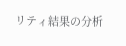リティ結果の分析